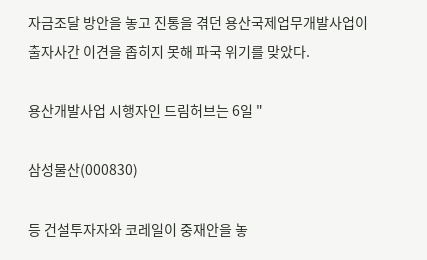자금조달 방안을 놓고 진통을 겪던 용산국제업무개발사업이 출자사간 이견을 좁히지 못해 파국 위기를 맞았다.

용산개발사업 시행자인 드림허브는 6일 "

삼성물산(000830)

등 건설투자자와 코레일이 중재안을 놓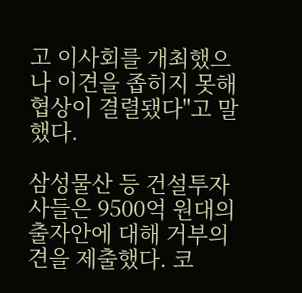고 이사회를 개최했으나 이견을 좁히지 못해 협상이 결렬됐다"고 말했다.

삼성물산 등 건설투자사들은 9500억 원대의 출자안에 대해 거부의견을 제출했다. 코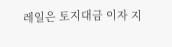레일은 토지대금 이자 지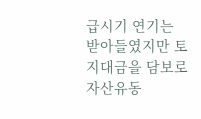급시기 연기는 받아들였지만 토지대금을 담보로 자산유동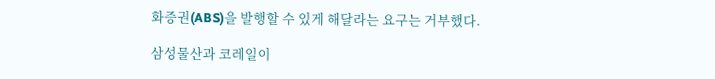화증권(ABS)을 발행할 수 있게 해달라는 요구는 거부했다.

삼성물산과 코레일이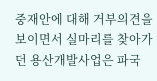중재안에 대해 거부의견을 보이면서 실마리를 찾아가던 용산개발사업은 파국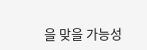을 맞을 가능성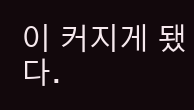이 커지게 됐다.